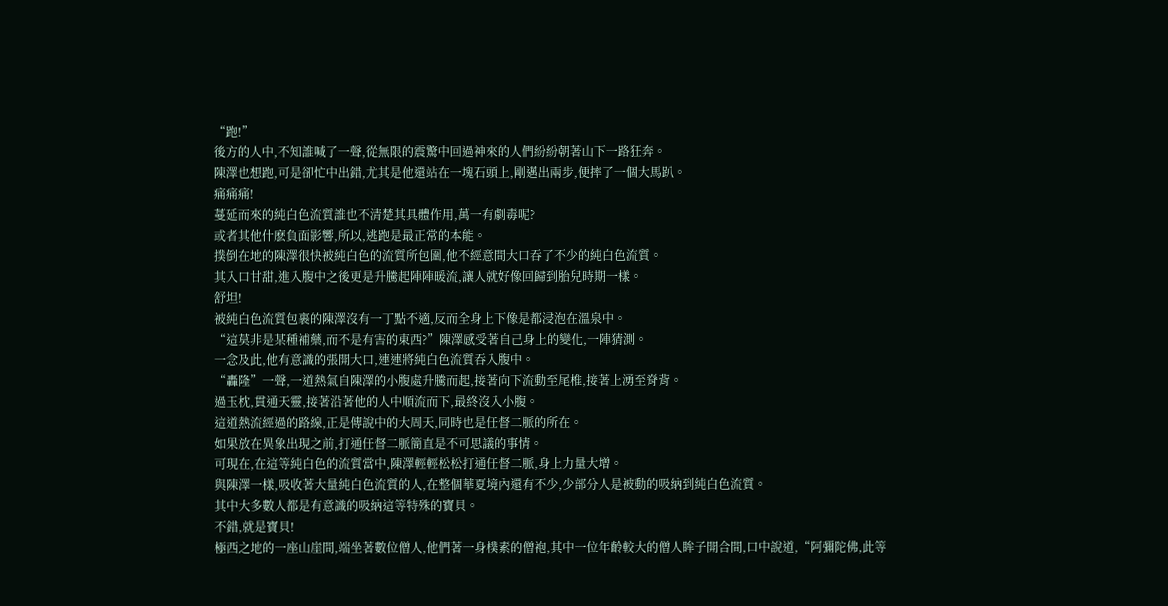“跑!”
後方的人中,不知誰喊了一聲,從無限的震驚中回過神來的人們紛紛朝著山下一路狂奔。
陳澤也想跑,可是卻忙中出錯,尤其是他還站在一塊石頭上,剛邁出兩步,便摔了一個大馬趴。
痛痛痛!
蔓延而來的純白色流質誰也不清楚其具體作用,萬一有劇毒呢?
或者其他什麽負面影響,所以,逃跑是最正常的本能。
撲倒在地的陳澤很快被純白色的流質所包圍,他不經意間大口吞了不少的純白色流質。
其入口甘甜,進入腹中之後更是升騰起陣陣暖流,讓人就好像回歸到胎兒時期一樣。
舒坦!
被純白色流質包裹的陳澤沒有一丁點不適,反而全身上下像是都浸泡在溫泉中。
“這莫非是某種補藥,而不是有害的東西?”陳澤感受著自己身上的變化,一陣猜測。
一念及此,他有意識的張開大口,連連將純白色流質吞入腹中。
“轟隆”一聲,一道熱氣自陳澤的小腹處升騰而起,接著向下流動至尾椎,接著上湧至脊背。
過玉枕,貫通天靈,接著沿著他的人中順流而下,最終沒入小腹。
這道熱流經過的路線,正是傳說中的大周天,同時也是任督二脈的所在。
如果放在異象出現之前,打通任督二脈簡直是不可思議的事情。
可現在,在這等純白色的流質當中,陳澤輕輕松松打通任督二脈,身上力量大增。
與陳澤一樣,吸收著大量純白色流質的人,在整個華夏境內還有不少,少部分人是被動的吸納到純白色流質。
其中大多數人都是有意識的吸納這等特殊的寶貝。
不錯,就是寶貝!
極西之地的一座山崖間,端坐著數位僧人,他們著一身樸素的僧袍,其中一位年齡較大的僧人眸子開合間,口中說道,“阿彌陀佛,此等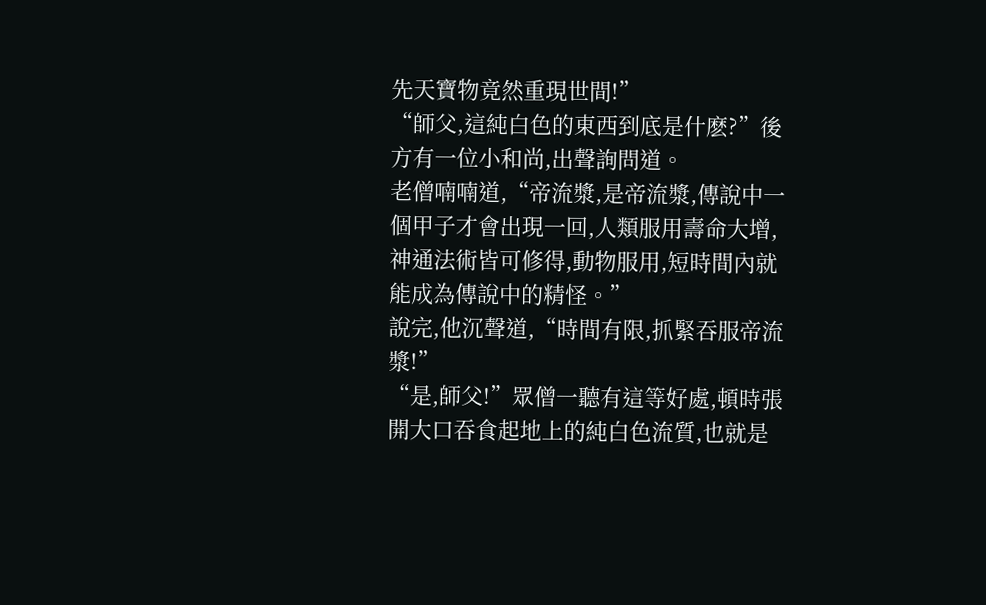先天寶物竟然重現世間!”
“師父,這純白色的東西到底是什麽?”後方有一位小和尚,出聲詢問道。
老僧喃喃道,“帝流漿,是帝流漿,傳說中一個甲子才會出現一回,人類服用壽命大增,神通法術皆可修得,動物服用,短時間內就能成為傳說中的精怪。”
說完,他沉聲道,“時間有限,抓緊吞服帝流漿!”
“是,師父!”眾僧一聽有這等好處,頓時張開大口吞食起地上的純白色流質,也就是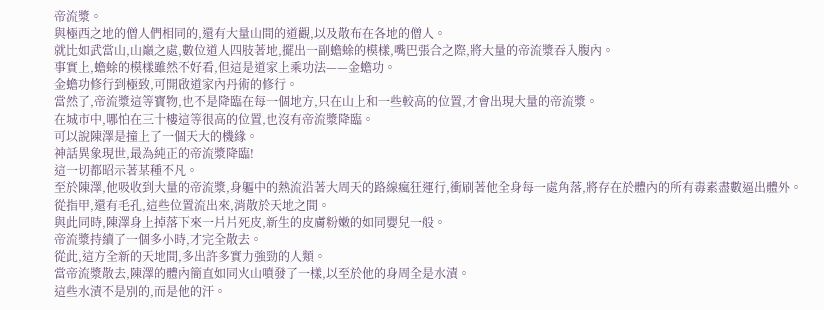帝流漿。
與極西之地的僧人們相同的,還有大量山間的道觀,以及散布在各地的僧人。
就比如武當山,山巔之處,數位道人四肢著地,擺出一副蟾蜍的模樣,嘴巴張合之際,將大量的帝流漿吞入腹內。
事實上,蟾蜍的模樣雖然不好看,但這是道家上乘功法——金蟾功。
金蟾功修行到極致,可開啟道家內丹術的修行。
當然了,帝流漿這等寶物,也不是降臨在每一個地方,只在山上和一些較高的位置,才會出現大量的帝流漿。
在城市中,哪怕在三十樓這等很高的位置,也沒有帝流漿降臨。
可以說陳澤是撞上了一個天大的機緣。
神話異象現世,最為純正的帝流漿降臨!
這一切都昭示著某種不凡。
至於陳澤,他吸收到大量的帝流漿,身軀中的熱流沿著大周天的路線瘋狂運行,衝刷著他全身每一處角落,將存在於體內的所有毒素盡數逼出體外。
從指甲,還有毛孔,這些位置流出來,消散於天地之間。
與此同時,陳澤身上掉落下來一片片死皮,新生的皮膚粉嫩的如同嬰兒一般。
帝流漿持續了一個多小時,才完全散去。
從此,這方全新的天地間,多出許多實力強勁的人類。
當帝流漿散去,陳澤的體內簡直如同火山噴發了一樣,以至於他的身周全是水漬。
這些水漬不是別的,而是他的汗。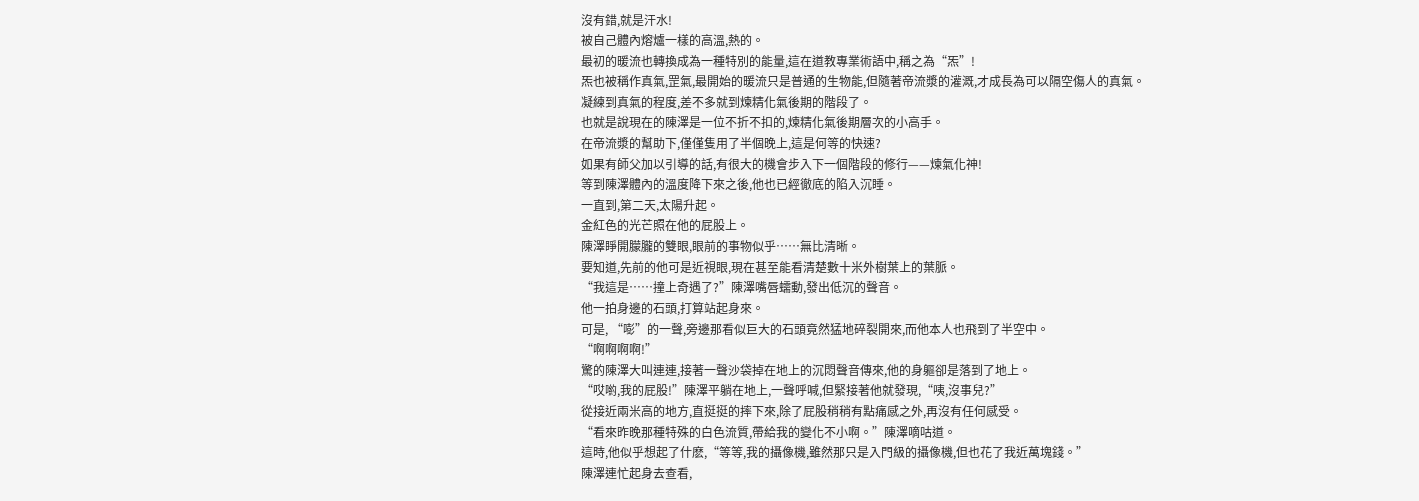沒有錯,就是汗水!
被自己體內熔爐一樣的高溫,熱的。
最初的暖流也轉換成為一種特別的能量,這在道教專業術語中,稱之為“炁”!
炁也被稱作真氣,罡氣,最開始的暖流只是普通的生物能,但隨著帝流漿的灌溉,才成長為可以隔空傷人的真氣。
凝練到真氣的程度,差不多就到煉精化氣後期的階段了。
也就是說現在的陳澤是一位不折不扣的,煉精化氣後期層次的小高手。
在帝流漿的幫助下,僅僅隻用了半個晚上,這是何等的快速?
如果有師父加以引導的話,有很大的機會步入下一個階段的修行——煉氣化神!
等到陳澤體內的溫度降下來之後,他也已經徹底的陷入沉睡。
一直到,第二天,太陽升起。
金紅色的光芒照在他的屁股上。
陳澤睜開朦朧的雙眼,眼前的事物似乎……無比清晰。
要知道,先前的他可是近視眼,現在甚至能看清楚數十米外樹葉上的葉脈。
“我這是……撞上奇遇了?”陳澤嘴唇蠕動,發出低沉的聲音。
他一拍身邊的石頭,打算站起身來。
可是, “嘭”的一聲,旁邊那看似巨大的石頭竟然猛地碎裂開來,而他本人也飛到了半空中。
“啊啊啊啊!”
驚的陳澤大叫連連,接著一聲沙袋掉在地上的沉悶聲音傳來,他的身軀卻是落到了地上。
“哎喲,我的屁股!”陳澤平躺在地上,一聲呼喊,但緊接著他就發現,“咦,沒事兒?”
從接近兩米高的地方,直挺挺的摔下來,除了屁股稍稍有點痛感之外,再沒有任何感受。
“看來昨晚那種特殊的白色流質,帶給我的變化不小啊。”陳澤嘀咕道。
這時,他似乎想起了什麽,“等等,我的攝像機,雖然那只是入門級的攝像機,但也花了我近萬塊錢。”
陳澤連忙起身去查看,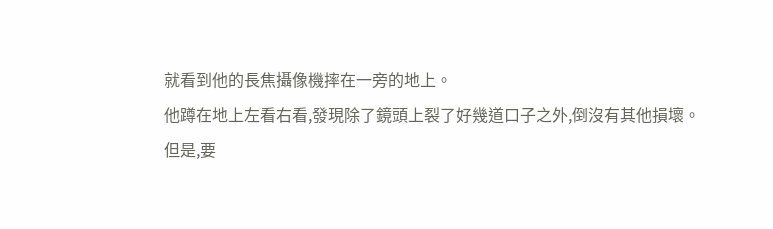就看到他的長焦攝像機摔在一旁的地上。
他蹲在地上左看右看,發現除了鏡頭上裂了好幾道口子之外,倒沒有其他損壞。
但是,要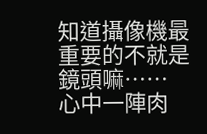知道攝像機最重要的不就是鏡頭嘛……
心中一陣肉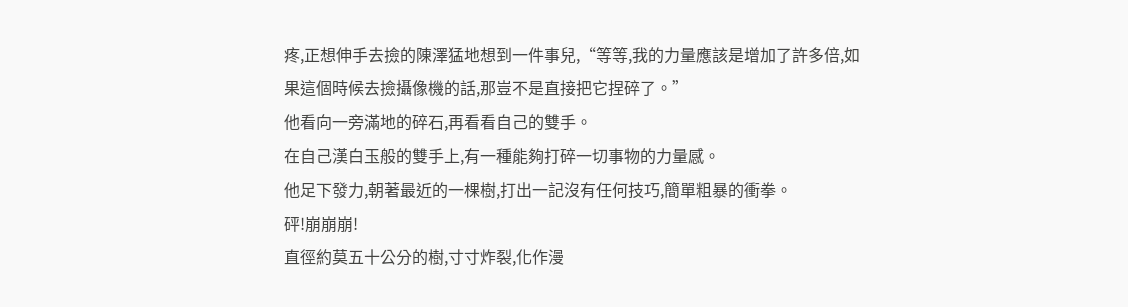疼,正想伸手去撿的陳澤猛地想到一件事兒,“等等,我的力量應該是增加了許多倍,如果這個時候去撿攝像機的話,那豈不是直接把它捏碎了。”
他看向一旁滿地的碎石,再看看自己的雙手。
在自己漢白玉般的雙手上,有一種能夠打碎一切事物的力量感。
他足下發力,朝著最近的一棵樹,打出一記沒有任何技巧,簡單粗暴的衝拳。
砰!崩崩崩!
直徑約莫五十公分的樹,寸寸炸裂,化作漫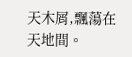天木屑,飄蕩在天地間。